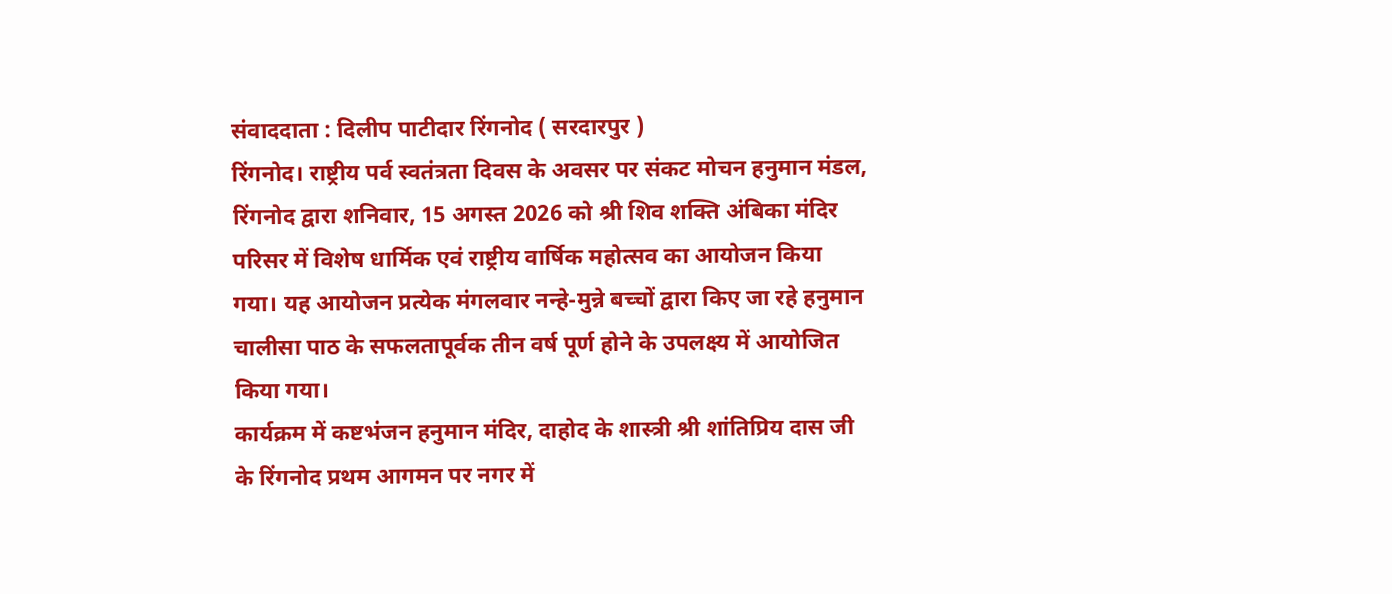संवाददाता : दिलीप पाटीदार रिंगनोद ( सरदारपुर )
रिंगनोद। राष्ट्रीय पर्व स्वतंत्रता दिवस के अवसर पर संकट मोचन हनुमान मंडल, रिंगनोद द्वारा शनिवार, 15 अगस्त 2026 को श्री शिव शक्ति अंबिका मंदिर परिसर में विशेष धार्मिक एवं राष्ट्रीय वार्षिक महोत्सव का आयोजन किया गया। यह आयोजन प्रत्येक मंगलवार नन्हे-मुन्ने बच्चों द्वारा किए जा रहे हनुमान चालीसा पाठ के सफलतापूर्वक तीन वर्ष पूर्ण होने के उपलक्ष्य में आयोजित किया गया।
कार्यक्रम में कष्टभंजन हनुमान मंदिर, दाहोद के शास्त्री श्री शांतिप्रिय दास जी के रिंगनोद प्रथम आगमन पर नगर में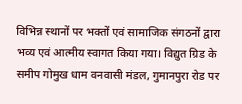विभिन्न स्थानों पर भक्तों एवं सामाजिक संगठनों द्वारा भव्य एवं आत्मीय स्वागत किया गया। विद्युत ग्रिड के समीप गोमुख धाम वनवासी मंडल, गुमानपुरा रोड पर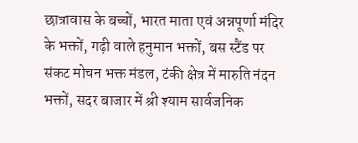छात्रावास के बच्चों, भारत माता एवं अन्नपूर्णा मंदिर के भक्तों, गढ़ी वाले हनुमान भक्तों, बस स्टैंड पर संकट मोचन भक्त मंडल, टंकी क्षेत्र में मारुति नंदन भक्तों, सदर बाजार में श्री श्याम सार्वजनिक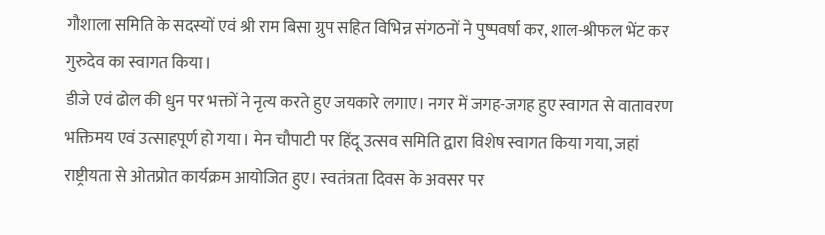गौशाला समिति के सदस्यों एवं श्री राम बिसा ग्रुप सहित विभिन्न संगठनों ने पुष्पवर्षा कर, शाल-श्रीफल भेंट कर गुरुदेव का स्वागत किया।
डीजे एवं ढोल की धुन पर भक्तों ने नृत्य करते हुए जयकारे लगाए। नगर में जगह-जगह हुए स्वागत से वातावरण भक्तिमय एवं उत्साहपूर्ण हो गया। मेन चौपाटी पर हिंदू उत्सव समिति द्वारा विशेष स्वागत किया गया, जहां राष्ट्रीयता से ओतप्रोत कार्यक्रम आयोजित हुए। स्वतंत्रता दिवस के अवसर पर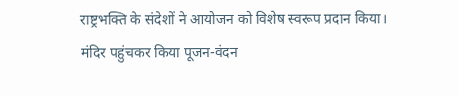राष्ट्रभक्ति के संदेशों ने आयोजन को विशेष स्वरूप प्रदान किया।
मंदिर पहुंचकर किया पूजन-वंदन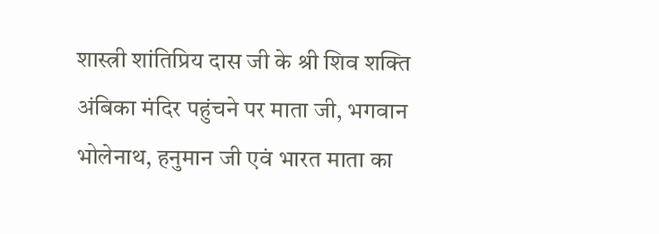शास्त्री शांतिप्रिय दास जी के श्री शिव शक्ति अंबिका मंदिर पहुंचने पर माता जी, भगवान भोलेनाथ, हनुमान जी एवं भारत माता का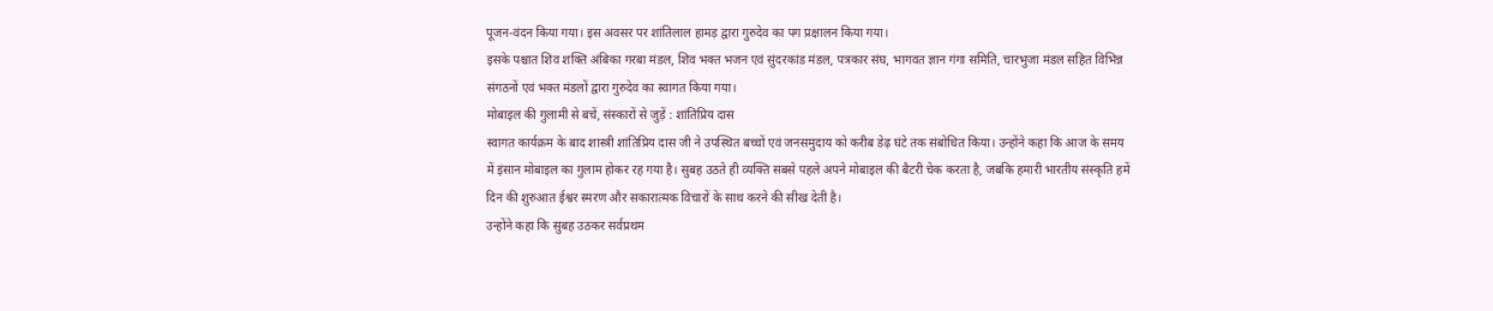पूजन-वंदन किया गया। इस अवसर पर शांतिलाल हामड़ द्वारा गुरुदेव का पग प्रक्षालन किया गया।
इसके पश्चात शिव शक्ति अंबिका गरबा मंडल, शिव भक्त भजन एवं सुंदरकांड मंडल, पत्रकार संघ, भागवत ज्ञान गंगा समिति, चारभुजा मंडल सहित विभिन्न संगठनों एवं भक्त मंडलों द्वारा गुरुदेव का स्वागत किया गया।
मोबाइल की गुलामी से बचें, संस्कारों से जुड़ें : शांतिप्रिय दास
स्वागत कार्यक्रम के बाद शास्त्री शांतिप्रिय दास जी ने उपस्थित बच्चों एवं जनसमुदाय को करीब डेढ़ घंटे तक संबोधित किया। उन्होंने कहा कि आज के समय में इंसान मोबाइल का गुलाम होकर रह गया है। सुबह उठते ही व्यक्ति सबसे पहले अपने मोबाइल की बैटरी चेक करता है, जबकि हमारी भारतीय संस्कृति हमें दिन की शुरुआत ईश्वर स्मरण और सकारात्मक विचारों के साथ करने की सीख देती है।
उन्होंने कहा कि सुबह उठकर सर्वप्रथम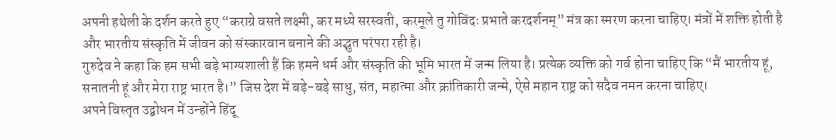अपनी हथेली के दर्शन करते हुए “कराग्रे वसते लक्ष्मी, कर मध्ये सरस्वती, करमूले तु गोविंदः प्रभाते करदर्शनम्” मंत्र का स्मरण करना चाहिए। मंत्रों में शक्ति होती है और भारतीय संस्कृति में जीवन को संस्कारवान बनाने की अद्भुत परंपरा रही है।
गुरुदेव ने कहा कि हम सभी बड़े भाग्यशाली हैं कि हमने धर्म और संस्कृति की भूमि भारत में जन्म लिया है। प्रत्येक व्यक्ति को गर्व होना चाहिए कि “मैं भारतीय हूं, सनातनी हूं और मेरा राष्ट्र भारत है।” जिस देश में बड़े-बड़े साधु, संत, महात्मा और क्रांतिकारी जन्मे, ऐसे महान राष्ट्र को सदैव नमन करना चाहिए।
अपने विस्तृत उद्बोधन में उन्होंने हिंदू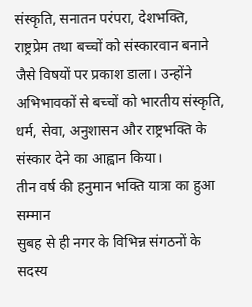संस्कृति, सनातन परंपरा, देशभक्ति, राष्ट्रप्रेम तथा बच्चों को संस्कारवान बनाने जैसे विषयों पर प्रकाश डाला। उन्होंने अभिभावकों से बच्चों को भारतीय संस्कृति, धर्म, सेवा, अनुशासन और राष्ट्रभक्ति के संस्कार देने का आह्वान किया।
तीन वर्ष की हनुमान भक्ति यात्रा का हुआ सम्मान
सुबह से ही नगर के विभिन्न संगठनों के सदस्य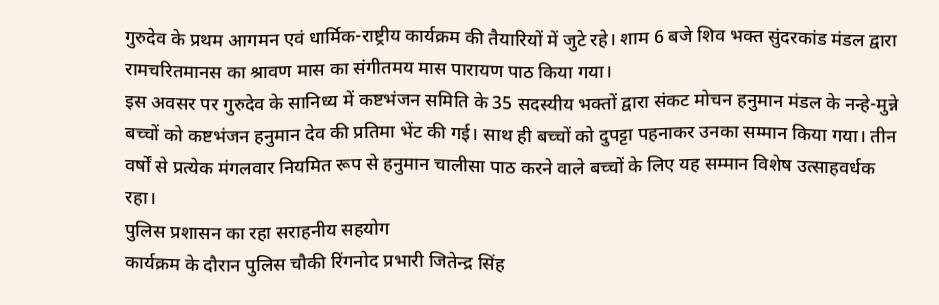गुरुदेव के प्रथम आगमन एवं धार्मिक-राष्ट्रीय कार्यक्रम की तैयारियों में जुटे रहे। शाम 6 बजे शिव भक्त सुंदरकांड मंडल द्वारा रामचरितमानस का श्रावण मास का संगीतमय मास पारायण पाठ किया गया।
इस अवसर पर गुरुदेव के सानिध्य में कष्टभंजन समिति के 35 सदस्यीय भक्तों द्वारा संकट मोचन हनुमान मंडल के नन्हे-मुन्ने बच्चों को कष्टभंजन हनुमान देव की प्रतिमा भेंट की गई। साथ ही बच्चों को दुपट्टा पहनाकर उनका सम्मान किया गया। तीन वर्षों से प्रत्येक मंगलवार नियमित रूप से हनुमान चालीसा पाठ करने वाले बच्चों के लिए यह सम्मान विशेष उत्साहवर्धक रहा।
पुलिस प्रशासन का रहा सराहनीय सहयोग
कार्यक्रम के दौरान पुलिस चौकी रिंगनोद प्रभारी जितेन्द्र सिंह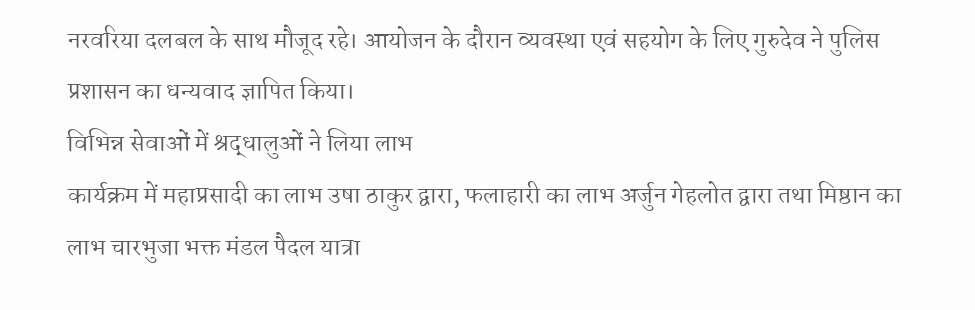नरवरिया दलबल के साथ मौजूद रहे। आयोजन के दौरान व्यवस्था एवं सहयोग के लिए गुरुदेव ने पुलिस प्रशासन का धन्यवाद ज्ञापित किया।
विभिन्न सेवाओं में श्रद्धालुओं ने लिया लाभ
कार्यक्रम में महाप्रसादी का लाभ उषा ठाकुर द्वारा, फलाहारी का लाभ अर्जुन गेहलोत द्वारा तथा मिष्ठान का लाभ चारभुजा भक्त मंडल पैदल यात्रा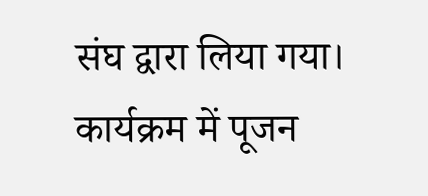संघ द्वारा लिया गया।
कार्यक्रम में पूजन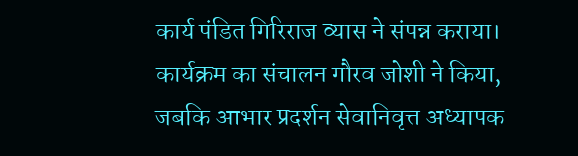कार्य पंडित गिरिराज व्यास ने संपन्न कराया। कार्यक्रम का संचालन गौरव जोशी ने किया, जबकि आभार प्रदर्शन सेवानिवृत्त अध्यापक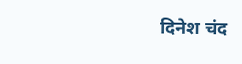दिनेश चंद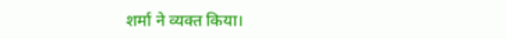शर्मा ने व्यक्त किया।